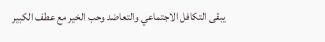يبقى التكافل الاجتماعي والتعاضد وحب الخير مع عطف الكبير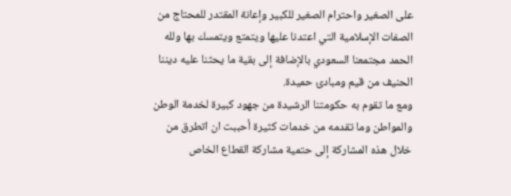على الصغير واحترام الصغير للكبير وإعانة المقتدر للمحتاج من الصفات الإسلامية التي اعتدنا عليها ويتمتع ويتمسك بها ولله الحمد مجتمعنا السعودي بالإضافة إلى بقية ما يحثنا عليه ديننا الحنيف من قيم ومبادئ حميدة.
ومع ما تقوم به حكومتنا الرشيدة من جهود كبيرة لخدمة الوطن والمواطن وما تقدمه من خدمات كثيرة أحببت ان اتطرق من خلال هذه المشاركة إلى حتمية مشاركة القطاع الخاص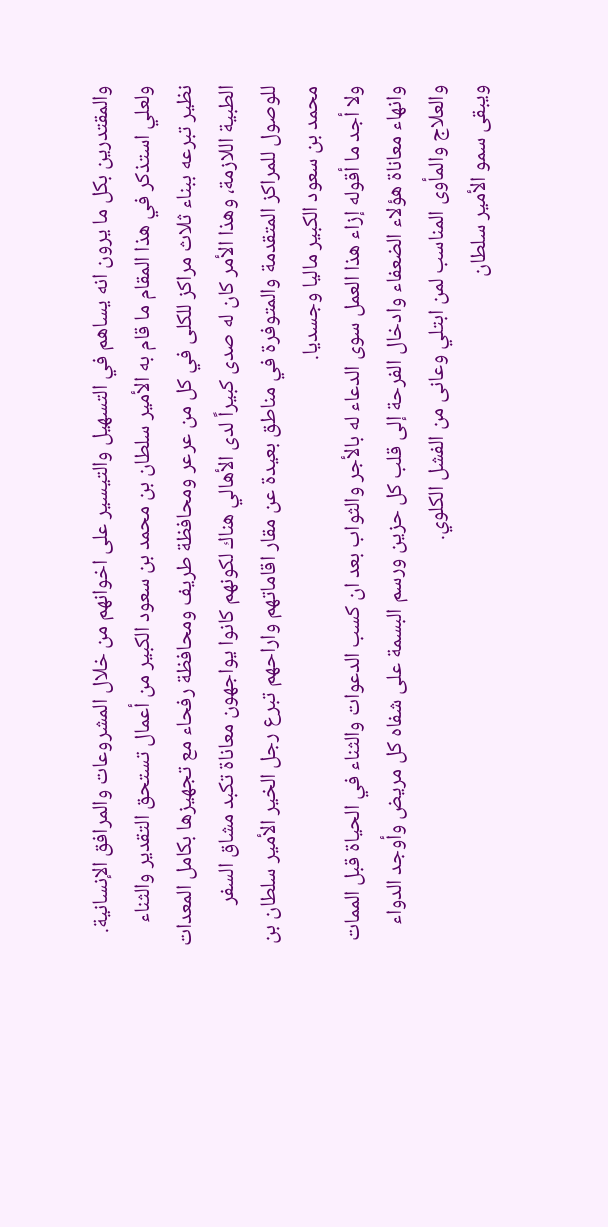والمقتدرين بكل ما يرون انه يساهم في التسهيل والتيسير على اخوانهم من خلال المشروعات والمرافق الإنسانية.
ولعلي استذكر في هذا المقام ما قام به الأمير سلطان بن محمد بن سعود الكبير من أعمال تستحق التقدير والثناء نظير تبرعه ببناء ثلاث مراكز للكلى في كل من عرعر ومحافظة طريف ومحافظة رفحاء مع تجهيزها بكامل المعدات الطبية اللازمة، وهذا الأمر كان له صدى كبيراً لدى الأهالي هناك لكونهم كانوا يواجهون معاناة تكبد مشاق السفر للوصول للمراكز المتقدمة والمتوفرة في مناطق بعيدة عن مقار اقاماتهم واراحهم تبرع رجل الخير الأمير سلطان بن محمد بن سعود الكبير ماليا وجسديا.
ولا أجد ما أقوله إزاء هذا العمل سوى الدعاء له بالأجر والثواب بعد ان كسب الدعوات والثناء في الحياة قبل الممات وانهاء معاناة هؤلاء الضعفاء وادخال الفرحة إلى قلب كل حزين ورسم البسمة على شفاه كل مريض وأوجد الدواء والعلاج والمأوى المناسب لمن ابتلي وعانى من الفشل الكلوي.
ويبقى سمو الأمير سلطان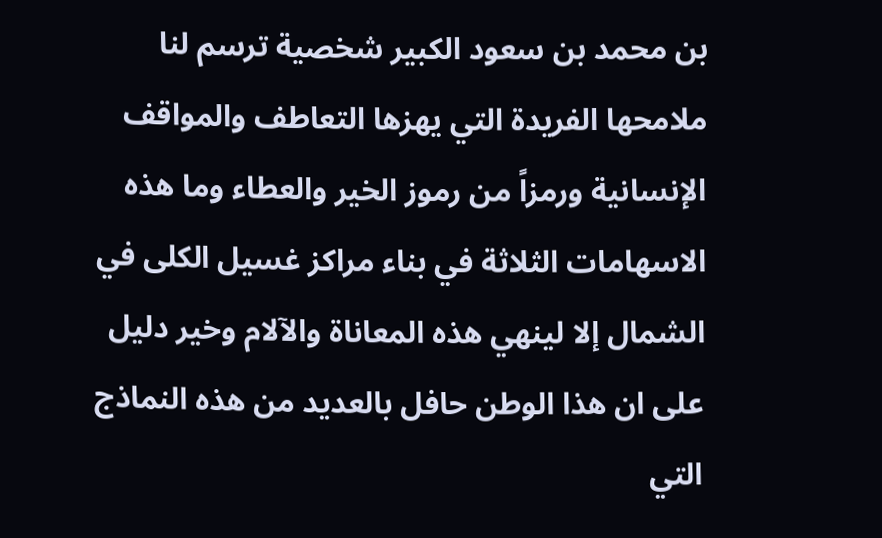بن محمد بن سعود الكبير شخصية ترسم لنا ملامحها الفريدة التي يهزها التعاطف والمواقف الإنسانية ورمزاً من رموز الخير والعطاء وما هذه الاسهامات الثلاثة في بناء مراكز غسيل الكلى في الشمال إلا لينهي هذه المعاناة والآلام وخير دليل على ان هذا الوطن حافل بالعديد من هذه النماذج التي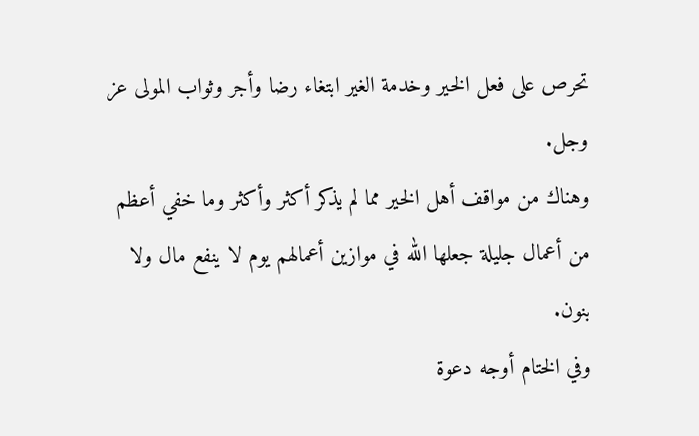تحرص على فعل الخير وخدمة الغير ابتغاء رضا وأجر وثواب المولى عز وجل.
وهناك من مواقف أهل الخير مما لم يذكر أكثر وأكثر وما خفي أعظم من أعمال جليلة جعلها الله في موازين أعمالهم يوم لا ينفع مال ولا بنون.
وفي الختام أوجه دعوة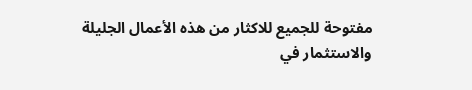مفتوحة للجميع للاكثار من هذه الأعمال الجليلة والاستثمار في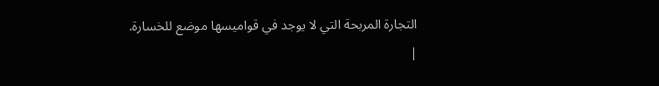التجارة المربحة التي لا يوجد في قواميسها موضع للخسارة.
|